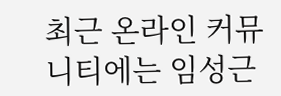최근 온라인 커뮤니티에는 임성근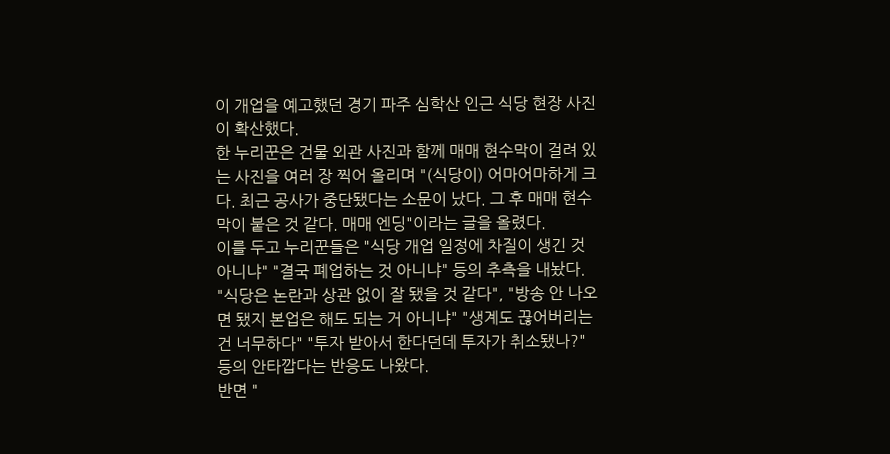이 개업을 예고했던 경기 파주 심학산 인근 식당 현장 사진이 확산했다.
한 누리꾼은 건물 외관 사진과 함께 매매 현수막이 걸려 있는 사진을 여러 장 찍어 올리며 "(식당이) 어마어마하게 크다. 최근 공사가 중단됐다는 소문이 났다. 그 후 매매 현수막이 붙은 것 같다. 매매 엔딩"이라는 글을 올렸다.
이를 두고 누리꾼들은 "식당 개업 일정에 차질이 생긴 것 아니냐" "결국 폐업하는 것 아니냐" 등의 추측을 내놨다.
"식당은 논란과 상관 없이 잘 됐을 것 같다", "방송 안 나오면 됐지 본업은 해도 되는 거 아니냐" "생계도 끊어버리는 건 너무하다" "투자 받아서 한다던데 투자가 취소됐나?" 등의 안타깝다는 반응도 나왔다.
반면 "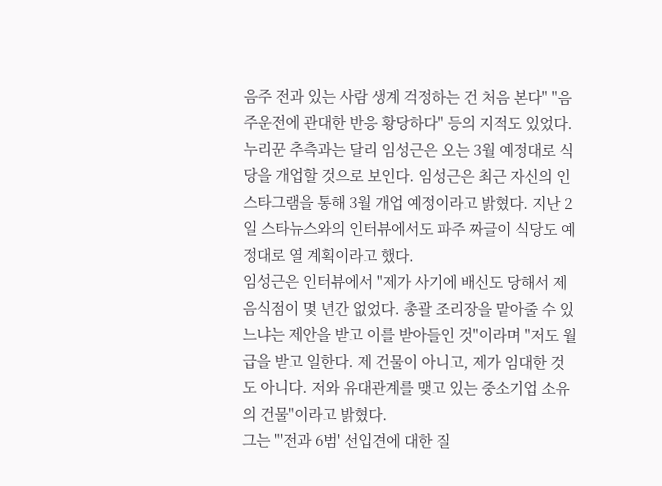음주 전과 있는 사람 생계 걱정하는 건 처음 본다" "음주운전에 관대한 반응 황당하다" 등의 지적도 있었다.
누리꾼 추측과는 달리 임성근은 오는 3월 예정대로 식당을 개업할 것으로 보인다. 임성근은 최근 자신의 인스타그램을 통해 3월 개업 예정이라고 밝혔다. 지난 2일 스타뉴스와의 인터뷰에서도 파주 짜글이 식당도 예정대로 열 계획이라고 했다.
임성근은 인터뷰에서 "제가 사기에 배신도 당해서 제 음식점이 몇 년간 없었다. 총괄 조리장을 맡아줄 수 있느냐는 제안을 받고 이를 받아들인 것"이라며 "저도 월급을 받고 일한다. 제 건물이 아니고, 제가 임대한 것도 아니다. 저와 유대관계를 맺고 있는 중소기업 소유의 건물"이라고 밝혔다.
그는 "'전과 6범' 선입견에 대한 질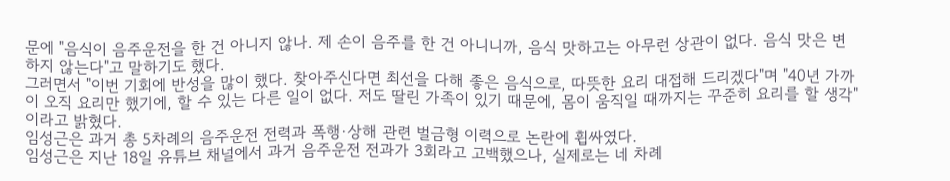문에 "음식이 음주운전을 한 건 아니지 않나. 제 손이 음주를 한 건 아니니까, 음식 맛하고는 아무런 상관이 없다. 음식 맛은 변하지 않는다"고 말하기도 했다.
그러면서 "이번 기회에 반성을 많이 했다. 찾아주신다면 최선을 다해 좋은 음식으로, 따뜻한 요리 대접해 드리겠다"며 "40년 가까이 오직 요리만 했기에, 할 수 있는 다른 일이 없다. 저도 딸린 가족이 있기 때문에, 몸이 움직일 때까지는 꾸준히 요리를 할 생각"이라고 밝혔다.
임성근은 과거 총 5차례의 음주운전 전력과 폭행·상해 관련 벌금형 이력으로 논란에 휩싸였다.
임성근은 지난 18일 유튜브 채널에서 과거 음주운전 전과가 3회라고 고백했으나, 실제로는 네 차례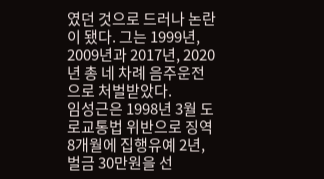였던 것으로 드러나 논란이 됐다. 그는 1999년, 2009년과 2017년, 2020년 총 네 차례 음주운전으로 처벌받았다.
임성근은 1998년 3월 도로교통법 위반으로 징역 8개월에 집행유예 2년, 벌금 30만원을 선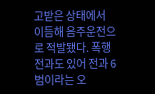고받은 상태에서 이듬해 음주운전으로 적발됐다. 폭행 전과도 있어 전과 6범이라는 오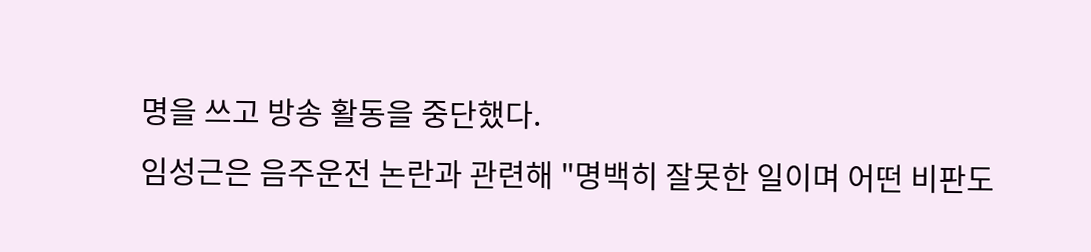명을 쓰고 방송 활동을 중단했다.
임성근은 음주운전 논란과 관련해 "명백히 잘못한 일이며 어떤 비판도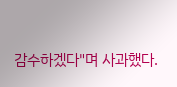감수하겠다"며 사과했다.